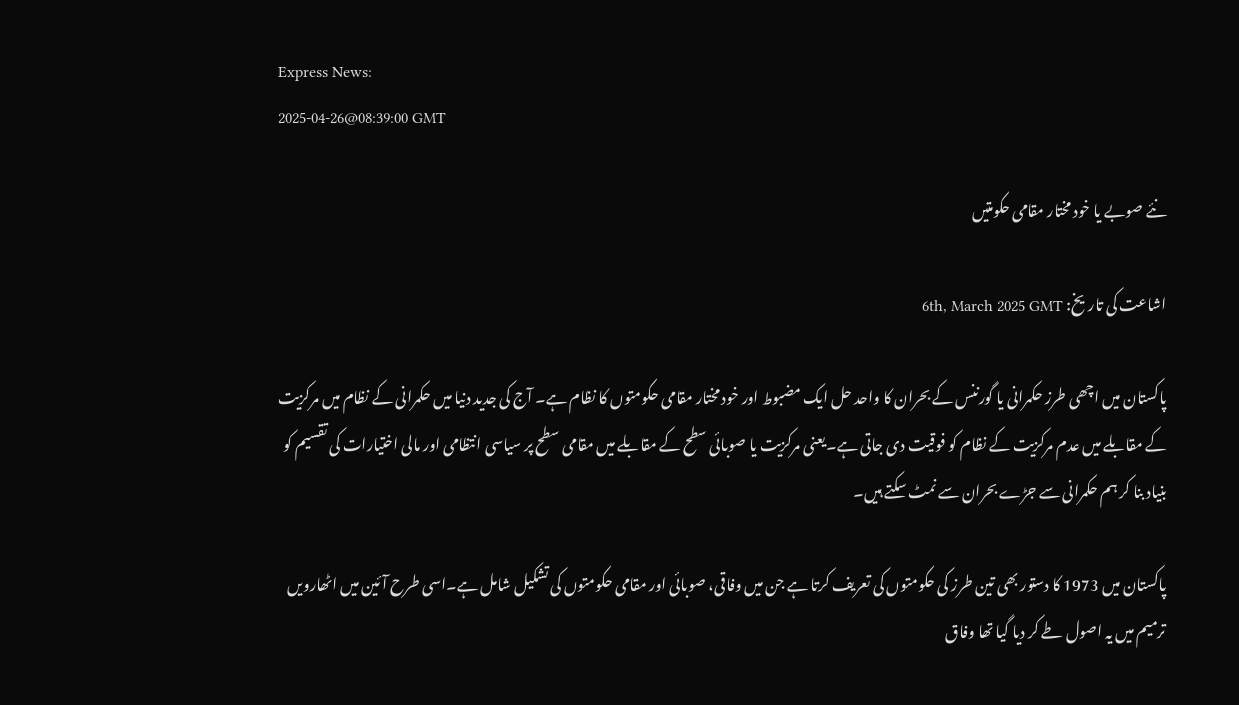Express News:
2025-04-26@08:39:00 GMT

نئے صوبے یا خود مختار مقامی حکومتیں

اشاعت کی تاریخ: 6th, March 2025 GMT

پاکستان میں اچھی طرز حکمرانی یا گورننس کے بحران کا واحد حل ایک مضبوط اور خود مختار مقامی حکومتوں کا نظام ہے۔ آج کی جدید دنیا میں حکمرانی کے نظام میں مرکزیت کے مقابلے میں عدم مرکزیت کے نظام کو فوقیت دی جاتی ہے۔یعنی مرکزیت یا صوبائی سطح کے مقابلے میں مقامی سطح پر سیاسی انتظامی اور مالی اختیارات کی تقسیم کو بنیاد بنا کر ہم حکمرانی سے جڑے بحران سے نمٹ سکتے ہیں۔

پاکستان میں 1973 کا دستور بھی تین طرز کی حکومتوں کی تعریف کرتا ہے جن میں وفاقی، صوبائی اور مقامی حکومتوں کی تشکیل شامل ہے۔اسی طرح آئین میں اٹھارویں ترمیم میں یہ اصول طے کر دیا گیا تھا وفاق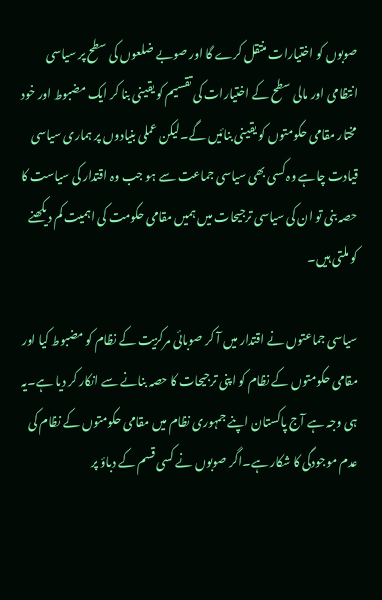صوبوں کو اختیارات منتقل کرے گا اور صوبے ضلعوں کی سطح پر سیاسی انتظامی اور مالی سطح کے اختیارات کی تقسیم کو یقینی بنا کر ایک مضبوط اور خود مختار مقامی حکومتوں کو یقینی بنائیں گے۔لیکن عملی بنیادوں پر ہماری سیاسی قیادت چاہے وہ کسی بھی سیاسی جماعت سے ہو جب وہ اقتدار کی سیاست کا حصہ بنی تو ان کی سیاسی ترجیحات میں ہمیں مقامی حکومت کی اہمیت کم دیکھنے کو ملتی ہیں۔

سیاسی جماعتوں نے اقتدار میں آ کر صوبائی مرکزیت کے نظام کو مضبوط کیا اور مقامی حکومتوں کے نظام کو اپنی ترجیحات کا حصہ بنانے سے انکار کر دیا ہے۔یہ ہی وجہ ہے آج پاکستان اپنے جمہوری نظام میں مقامی حکومتوں کے نظام کی عدم موجودگی کا شکار ہے۔اگر صوبوں نے کسی قسم کے دباؤ پر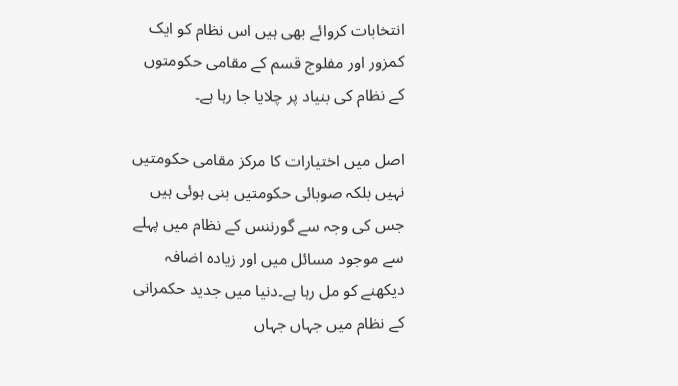انتخابات کروائے بھی ہیں اس نظام کو ایک کمزور اور مفلوج قسم کے مقامی حکومتوں کے نظام کی بنیاد پر چلایا جا رہا ہے۔

اصل میں اختیارات کا مرکز مقامی حکومتیں نہیں بلکہ صوبائی حکومتیں بنی ہوئی ہیں جس کی وجہ سے گورننس کے نظام میں پہلے سے موجود مسائل میں اور زیادہ اضافہ دیکھنے کو مل رہا ہے۔دنیا میں جدید حکمرانی کے نظام میں جہاں جہاں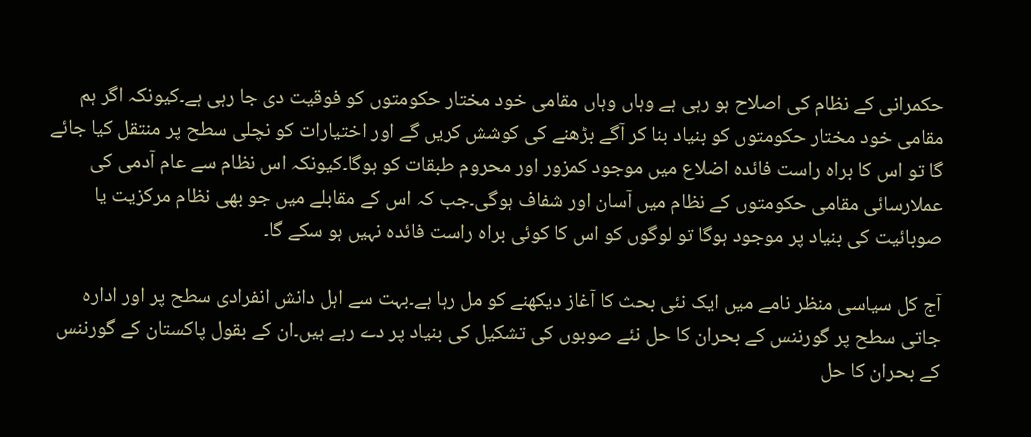حکمرانی کے نظام کی اصلاح ہو رہی ہے وہاں وہاں مقامی خود مختار حکومتوں کو فوقیت دی جا رہی ہے۔کیونکہ اگر ہم مقامی خود مختار حکومتوں کو بنیاد بنا کر آگے بڑھنے کی کوشش کریں گے اور اختیارات کو نچلی سطح پر منتقل کیا جائے گا تو اس کا براہ راست فائدہ اضلاع میں موجود کمزور اور محروم طبقات کو ہوگا۔کیونکہ اس نظام سے عام آدمی کی عملارسائی مقامی حکومتوں کے نظام میں آسان اور شفاف ہوگی۔جب کہ اس کے مقابلے میں جو بھی نظام مرکزیت یا صوبائیت کی بنیاد پر موجود ہوگا تو لوگوں کو اس کا کوئی براہ راست فائدہ نہیں ہو سکے گا۔

آج کل سیاسی منظر نامے میں ایک نئی بحث کا آغاز دیکھنے کو مل رہا ہے۔بہت سے اہل دانش انفرادی سطح پر اور ادارہ جاتی سطح پر گورننس کے بحران کا حل نئے صوبوں کی تشکیل کی بنیاد پر دے رہے ہیں۔ان کے بقول پاکستان کے گورننس کے بحران کا حل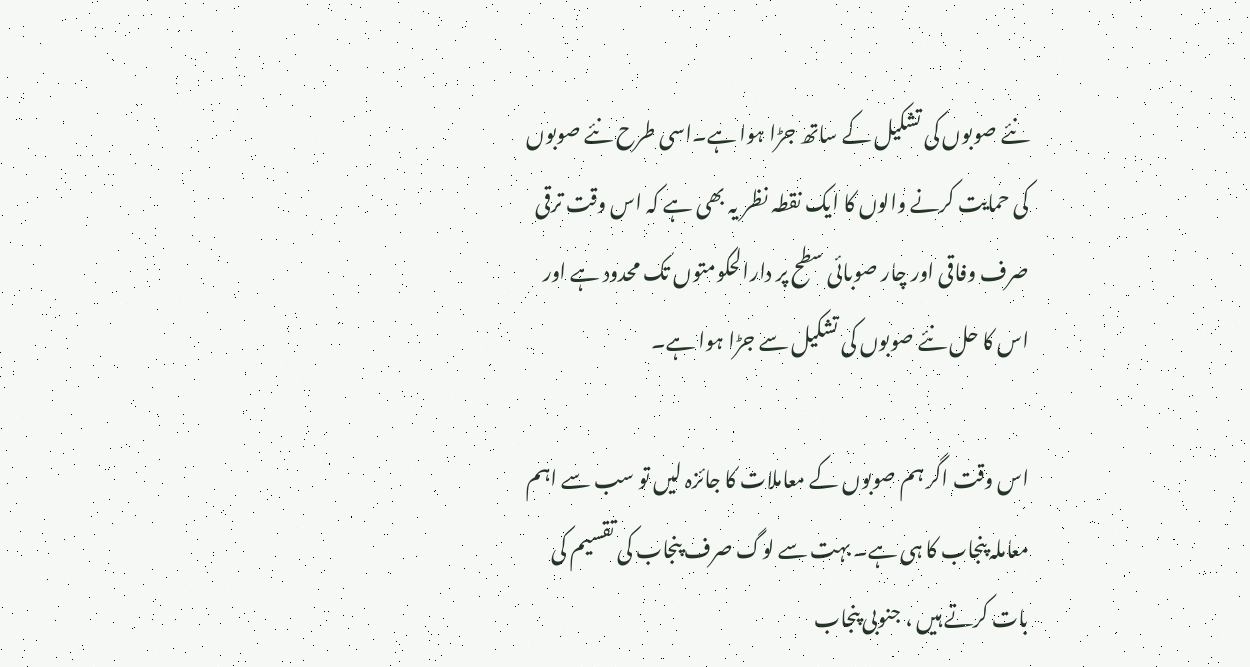نئے صوبوں کی تشکیل کے ساتھ جڑا ہوا ہے۔اسی طرح نئے صوبوں کی حمایت کرنے والوں کا ایک نقطہ نظر یہ بھی ہے کہ اس وقت ترقی صرف وفاقی اور چار صوبائی سطح پر دارالحکومتوں تک محدود ہے اور اس کا حل نئے صوبوں کی تشکیل سے جڑا ہوا ہے۔

اس وقت اگر ہم صوبوں کے معاملات کا جائزہ لیں تو سب سے اہم معاملہ پنجاب کا ہی ہے۔ بہت سے لوگ صرف پنجاب کی تقسیم کی بات کرتے ہیں ، جنوبی پنجاب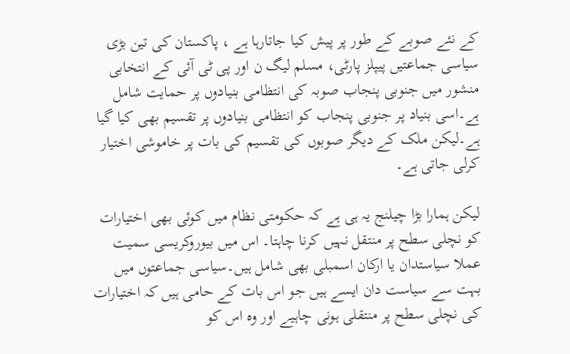کے نئے صوبے کے طور پر پیش کیا جاتارہا ہے ، پاکستان کی تین بڑی سیاسی جماعتیں پیپلز پارٹی، مسلم لیگ ن اور پی ٹی آئی کے انتخابی منشور میں جنوبی پنجاب صوبہ کی انتظامی بنیادوں پر حمایت شامل ہے۔اسی بنیاد پر جنوبی پنجاب کو انتظامی بنیادوں پر تقسیم بھی کیا گیا ہے۔لیکن ملک کے دیگر صوبوں کی تقسیم کی بات پر خاموشی اختیار کرلی جاتی ہے۔

لیکن ہمارا بڑا چیلنج یہ ہی ہے کہ حکومتی نظام میں کوئی بھی اختیارات کو نچلی سطح پر منتقل نہیں کرنا چاہتا۔ اس میں بیوروکریسی سمیت عملا سیاستدان یا ارکان اسمبلی بھی شامل ہیں۔سیاسی جماعتوں میں بہت سے سیاست دان ایسے ہیں جو اس بات کے حامی ہیں کہ اختیارات کی نچلی سطح پر منتقلی ہونی چاہیے اور وہ اس کو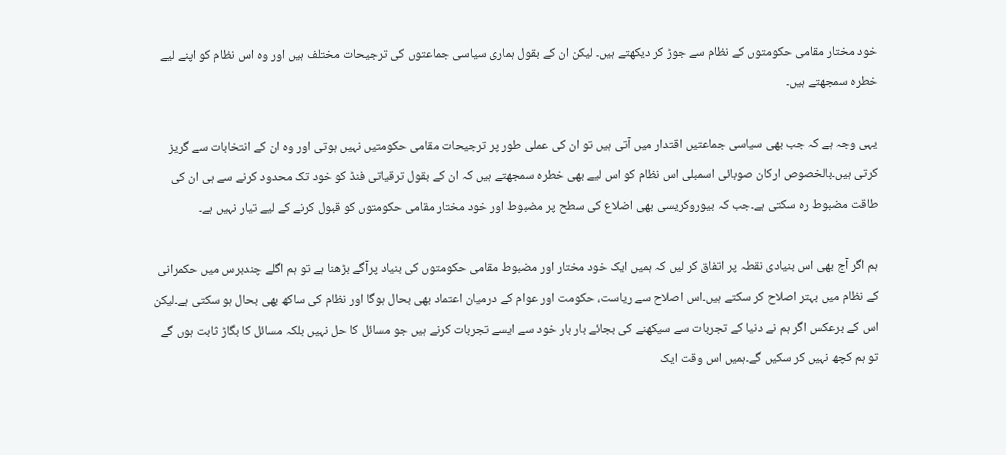خود مختار مقامی حکومتوں کے نظام سے جوڑ کر دیکھتے ہیں۔ لیکن ان کے بقول ہماری سیاسی جماعتوں کی ترجیحات مختلف ہیں اور وہ اس نظام کو اپنے لیے خطرہ سمجھتے ہیں۔

یہی وجہ ہے کہ جب بھی سیاسی جماعتیں اقتدار میں آتی ہیں تو ان کی عملی طور پر ترجیحات مقامی حکومتیں نہیں ہوتی اور وہ ان کے انتخابات سے گریز کرتی ہیں۔بالخصوص ارکان صوبائی اسمبلی اس نظام کو اس لیے بھی خطرہ سمجھتے ہیں کہ ان کے بقول ترقیاتی فنڈ کو خود تک محدود کرنے سے ہی ان کی طاقت مضبوط رہ سکتی ہے۔جب کہ بیوروکریسی بھی اضلاع کی سطح پر مضبوط اور خود مختار مقامی حکومتوں کو قبول کرنے کے لیے تیار نہیں ہے۔

ہم اگر آج بھی اس بنیادی نقطہ پر اتفاق کر لیں کہ ہمیں ایک خود مختار اور مضبوط مقامی حکومتوں کی بنیاد پرآگے بڑھنا ہے تو ہم اگلے چندبرس میں حکمرانی کے نظام میں بہتر اصلاح کر سکتے ہیں۔اس اصلاح سے ریاست، حکومت اور عوام کے درمیان اعتماد بھی بحال ہوگا اور نظام کی ساکھ بھی بحال ہو سکتی ہے۔لیکن اس کے برعکس اگر ہم نے دنیا کے تجربات سے سیکھنے کی بجائے بار بار خود سے ایسے تجربات کرنے ہیں جو مسائل کا حل نہیں بلکہ مسائل کا بگاڑ ثابت ہوں گے تو ہم کچھ نہیں کر سکیں گے۔ہمیں اس وقت ایک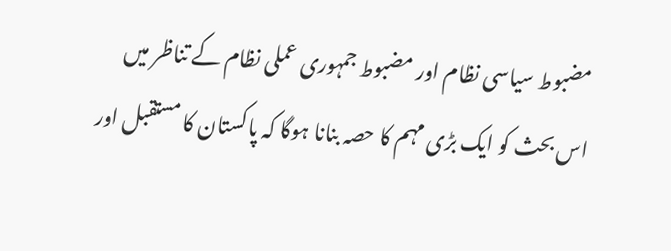مضبوط سیاسی نظام اور مضبوط جمہوری عملی نظام کے تناظر میں اس بحث کو ایک بڑی مہم کا حصہ بنانا ہوگا کہ پاکستان کا مستقبل اور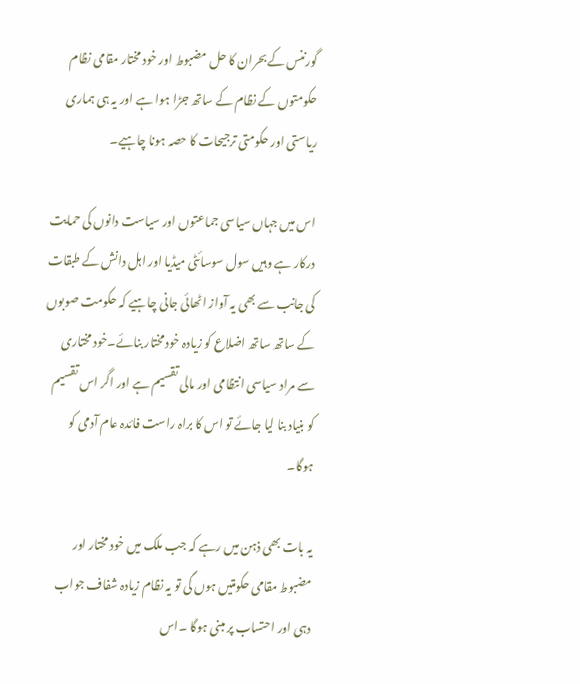گورننس کے بحران کا حل مضبوط اور خود مختار مقامی نظام حکومتوں کے نظام کے ساتھ جڑا ہوا ہے اور یہ ہی ہماری ریاستی اور حکومتی ترجیحات کا حصہ ہونا چاہیے۔

اس میں جہاں سیاسی جماعتوں اور سیاست دانوں کی حمایت درکار ہے وہیں سول سوسائٹی میڈیا اور اہل دانش کے طبقات کی جانب سے بھی یہ آواز اٹھائی جانی چاہیے کہ حکومت صوبوں کے ساتھ ساتھ اضلاع کو زیادہ خود مختار بنائے۔خود مختاری سے مراد سیاسی انتظامی اور مالی تقسیم ہے اور اگر اس تقسیم کو بنیاد بنا لیا جائے تو اس کا براہ راست فائدہ عام آدمی کو ہوگا۔

یہ بات بھی ذہن میں رہے کہ جب ملک میں خود مختار اور مضبوط مقامی حکومتیں ہوں گی تو یہ نظام زیادہ شفاف جواب دہی اور احتساب پر مبنی ہوگا ۔اس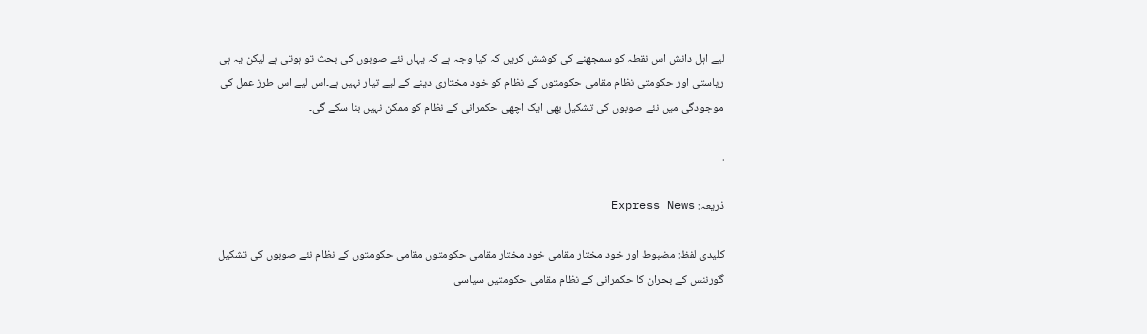لیے اہل دانش اس نقطہ کو سمجھنے کی کوشش کریں کہ کیا وجہ ہے کہ یہاں نئے صوبوں کی بحث تو ہوتی ہے لیکن یہ ہی ریاستی اور حکومتی نظام مقامی حکومتوں کے نظام کو خود مختاری دینے کے لیے تیار نہیں ہے۔اس لیے اس طرز عمل کی موجودگی میں نئے صوبوں کی تشکیل بھی ایک اچھی حکمرانی کے نظام کو ممکن نہیں بنا سکے گی۔

.

ذریعہ: Express News

کلیدی لفظ: مضبوط اور خود مختار مقامی خود مختار مقامی حکومتوں مقامی حکومتوں کے نظام نئے صوبوں کی تشکیل گورننس کے بحران کا حکمرانی کے نظام مقامی حکومتیں سیاسی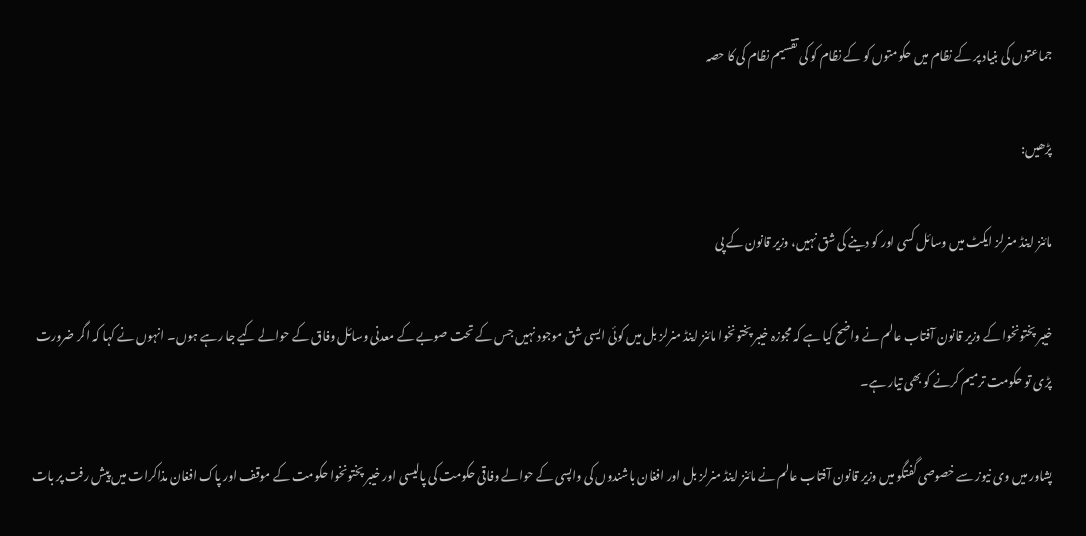جماعتوں کی بنیاد پر کے نظام میں حکومتوں کو کے نظام کو کی تقسیم نظام کی کا حصہ

پڑھیں:

مائنز اینڈ منرلز ایکٹ میں وسائل کسی اور کو دینے کی شق نہیں، وزیر قانون کے پی

خیبر پختونخوا کے وزیر قانون آفتاب عالم نے واضح کیا ہے کہ مجوزہ خیبر پختونخوا مائنز اینڈ منرلز بل میں کوئی ایسی شق موجود نہیں جس کے تحت صوبے کے معدنی وسائل وفاق کے حوالے کیے جا رہے ہوں۔ انہوں نے کہا کہ اگر ضرورت پڑی تو حکومت ترمیم کرنے کو بھی تیار ہے۔

پشاور میں وی نیوز سے خصوصی گفتگو میں وزیر قانون آفتاب عالم نے مائنز اینڈ منرلز بل اور افغان باشندوں کی واپسی کے حوالے وفاقی حکومت کی پالیسی اور خیبر پختونخوا حکومت کے موقف اور پاک افغان مذاکرات میں پیش رفت پر بات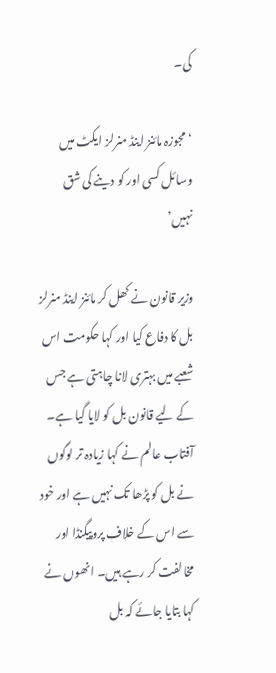کی۔

‘مجوزہ مائنز اینڈ منرلز ایکٹ میں وسائل کسی اور کو دینے کی شق نہیں’

وزیر قانون نے کھل کر مائنز اینڈ منرلز بل کا دفاع کیا اور کہا حکومت اس شعبے میں بہتری لانا چاہتی ہے جس کے لیے قانون بل کو لایا گیا ہے۔ آفتاب عالم نے کہا زیادہ تر لوگوں نے بل کو پڑھا تک نہیں ہے اور خود سے اس کے خلاف پروپیگنڈا اور مخالفت کر رہے ہیں۔ انھوں نے کہا بتایا جائے کہ بل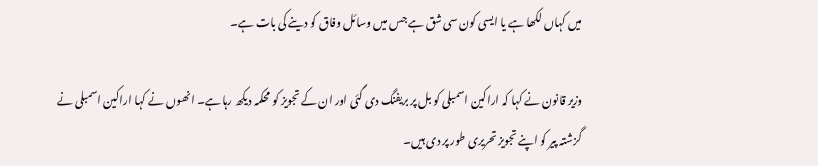میں کہاں لکھا ہے یا ایسی کون سی شق ہے جس میں وسائل وفاق کو دینے کی بات ہے۔

وزیر قانون نے کہا کہ اراکین اسمبلی کو بل پر بریفنگ دی گئی اور ان کے تجویز کو محکمہ دیکھ رہا ہے۔ انھوں نے کہا اراکین اسمبلی نے گزشتہ پیر کو اپنے تجویز تحریری طور پر دی ہیں۔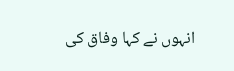انہوں نے کہا وفاق کی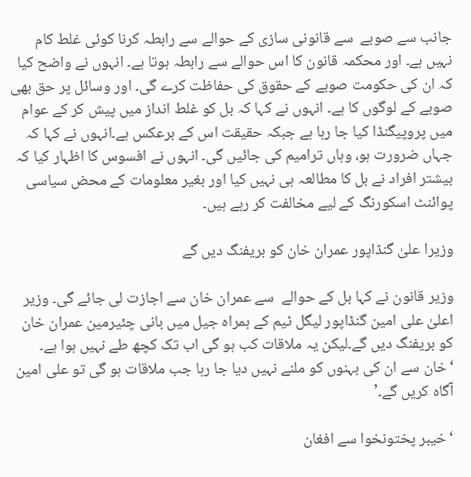جانب سے صوبے  سے قانونی سازی کے حوالے سے رابطہ کرنا کوئی غلط کام نہیں ہے۔ اور محکمہ قانون کا اس حوالے سے رابطہ ہوتا ہے۔ انہوں نے واضح کیا کہ ان کی حکومت صوبے کے حقوق کی حفاظت کرے گی۔ اور وسائل پر حق بھی صوبے کے لوگوں کا ہے۔ انہوں نے کہا کہ بل کو غلط انداز میں پیش کر کے عوام میں پروپیگنڈا کیا جا رہا ہے جبکہ حقیقت اس کے برعکس ہے۔انہوں نے کہا کہ جہاں ضرورت ہو، وہاں ترامیم کی جائیں گی۔ انہوں نے افسوس کا اظہار کیا کہ بیشتر افراد نے بل کا مطالعہ ہی نہیں کیا اور بغیر معلومات کے محض سیاسی پوائنٹ اسکورنگ کے لیے مخالفت کر رہے ہیں۔

وزیرا علیٰ گنڈاپور عمران خان کو بریفنگ دیں گے

وزیر قانون نے کہا بل کے حوالے  سے عمران خان سے اجازت لی جائے گی۔ وزیر اعلیٰ علی امین گنڈاپور لیگل ٹیم کے ہمراہ جیل میں بانی چئیرمین عمران خان کو بریفنگ دیں گے۔لیکن یہ ملاقات کب ہو گی اب تک کچھ طے نہیں ہوا ہے۔ ‘خان سے ان کی بہنوں کو ملنے نہیں دیا جا رہا جب ملاقات ہو گی تو علی امین آگاہ کریں گے۔’

‘خیبر پختونخوا سے افغان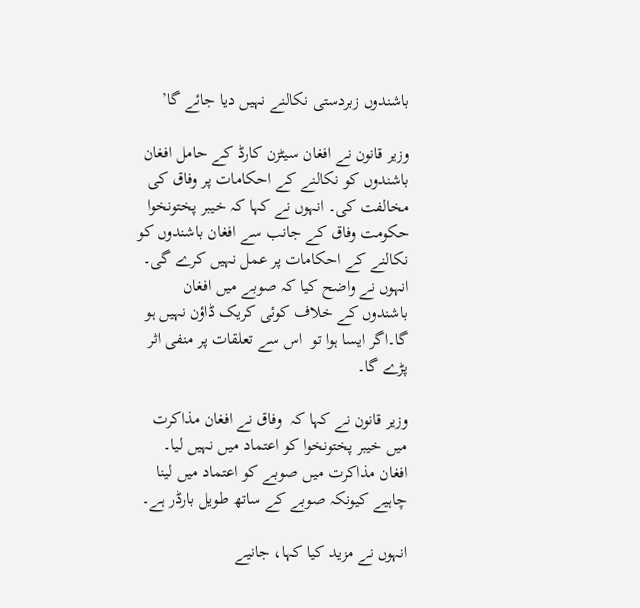باشندوں زبردستی نکالنے نہیں دیا جائے گا’

وزیر قانون نے افغان سیٹزن کارڈ کے حامل افغان باشندوں کو نکالنے کے احکامات پر وفاق کی مخالفت کی۔ انہوں نے کہا کہ خیبر پختونخوا حکومت وفاق کے جانب سے افغان باشندوں کو نکالنے کے احکامات پر عمل نہیں کرے گی۔ انہوں نے واضح کیا کہ صوبے میں افغان باشندوں کے خلاف کوئی کریک ڈاؤن نہیں ہو گا۔اگر ایسا ہوا تو  اس سے تعلقات پر منفی اثر پڑے گا۔

وزیر قانون نے کہا کہ  وفاق نے افغان مذاکرت میں خیبر پختونخوا کو اعتماد میں نہیں لیا۔ افغان مذاکرت میں صوبے کو اعتماد میں لینا چاہیے کیونکہ صوبے کے ساتھ طویل بارڈر ہے۔

انہوں نے مزید کیا کہا، جانیے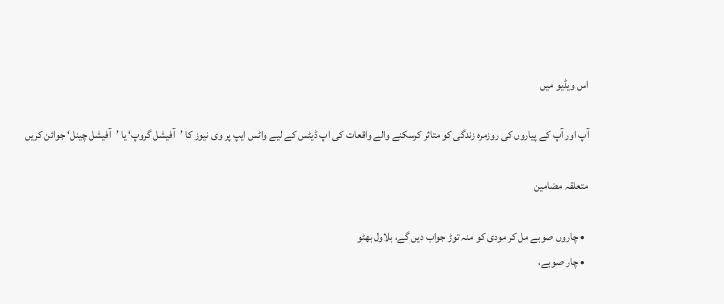اس ویڈیو میں

آپ اور آپ کے پیاروں کی روزمرہ زندگی کو متاثر کرسکنے والے واقعات کی اپ ڈیٹس کے لیے واٹس ایپ پر وی نیوز کا ’آفیشل گروپ‘ یا ’آفیشل چینل‘ جوائن کریں

متعلقہ مضامین

  • چاروں صوبے مل کر مودی کو منہ توڑ جواب دیں گے، بلاول بھٹو
  • چار صوبے،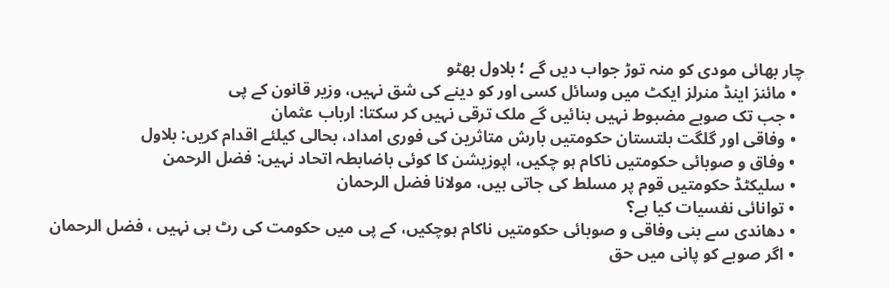چار بھائی مودی کو منہ توڑ جواب دیں گے ؛ بلاول بھٹو
  • مائنز اینڈ منرلز ایکٹ میں وسائل کسی اور کو دینے کی شق نہیں، وزیر قانون کے پی
  • جب تک صوبے مضبوط نہیں بنائیں گے ملک ترقی نہیں کر سکتا: ارباب عثمان
  • وفاقی اور گلگت بلتستان حکومتیں بارش متاثرین کی فوری امداد، بحالی کیلئے اقدام کریں: بلاول
  • وفاق و صوبائی حکومتیں ناکام ہو چکیں، اپوزیشن کا کوئی باضابطہ اتحاد نہیں: فضل الرحمن
  • سلیکٹڈ حکومتیں قوم پر مسلط کی جاتی ہیں، مولانا فضل الرحمان
  • توانائی نفسیات کیا ہے؟
  • دھاندی سے بنی وفاقی و صوبائی حکومتیں ناکام ہوچکیں، کے پی میں حکومت کی رٹ ہی نہیں ، فضل الرحمان
  • اگر صوبے کو پانی میں حق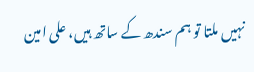نہیں ملتا تو ہم سندھ کے ساتھ ہیں، علی امین